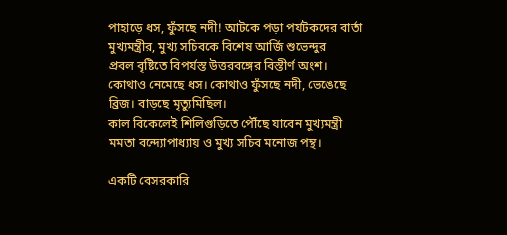পাহাড়ে ধস, ফুঁসছে নদী! আটকে পড়া পর্যটকদের বার্তা মুখ্যমন্ত্রীর, মুখ্য সচিবকে বিশেষ আর্জি শুভেন্দুর
প্রবল বৃষ্টিতে বিপর্যস্ত উত্তরবঙ্গের বিস্তীর্ণ অংশ। কোথাও নেমেছে ধস। কোথাও ফুঁসছে নদী, ভেঙেছে ব্রিজ। বাড়ছে মৃত্যুমিছিল।
কাল বিকেলেই শিলিগুড়িতে পৌঁছে যাবেন মুখ্যমন্ত্রী মমতা বন্দ্যোপাধ্যায় ও মুখ্য সচিব মনোজ পন্থ।

একটি বেসরকারি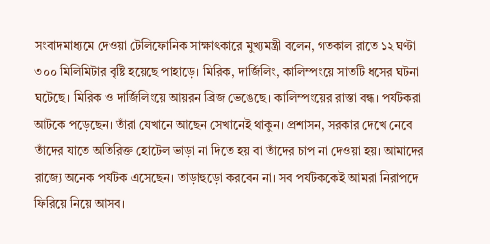সংবাদমাধ্যমে দেওয়া টেলিফোনিক সাক্ষাৎকারে মুখ্যমন্ত্রী বলেন, গতকাল রাতে ১২ ঘণ্টা ৩০০ মিলিমিটার বৃষ্টি হয়েছে পাহাড়ে। মিরিক, দার্জিলিং, কালিম্পংয়ে সাতটি ধসের ঘটনা ঘটেছে। মিরিক ও দার্জিলিংয়ে আয়রন ব্রিজ ভেঙেছে। কালিম্পংয়ের রাস্তা বন্ধ। পর্যটকরা আটকে পড়েছেন। তাঁরা যেখানে আছেন সেখানেই থাকুন। প্রশাসন, সরকার দেখে নেবে তাঁদের যাতে অতিরিক্ত হোটেল ভাড়া না দিতে হয় বা তাঁদের চাপ না দেওয়া হয়। আমাদের রাজ্যে অনেক পর্যটক এসেছেন। তাড়াহুড়ো করবেন না। সব পর্যটককেই আমরা নিরাপদে ফিরিয়ে নিয়ে আসব।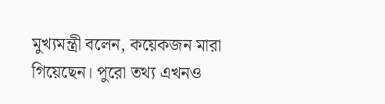মুখ্যমন্ত্রী বলেন, কয়েকজন মারা গিয়েছেন। পুরো তথ্য এখনও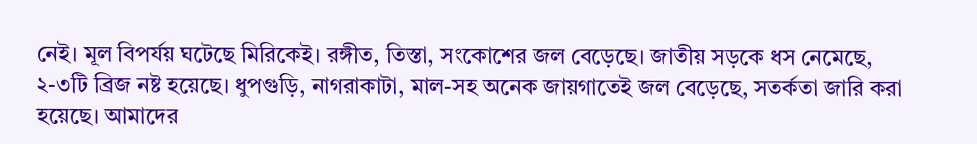নেই। মূল বিপর্যয় ঘটেছে মিরিকেই। রঙ্গীত, তিস্তা, সংকোশের জল বেড়েছে। জাতীয় সড়কে ধস নেমেছে, ২-৩টি ব্রিজ নষ্ট হয়েছে। ধুপগুড়ি, নাগরাকাটা, মাল-সহ অনেক জায়গাতেই জল বেড়েছে, সতর্কতা জারি করা হয়েছে। আমাদের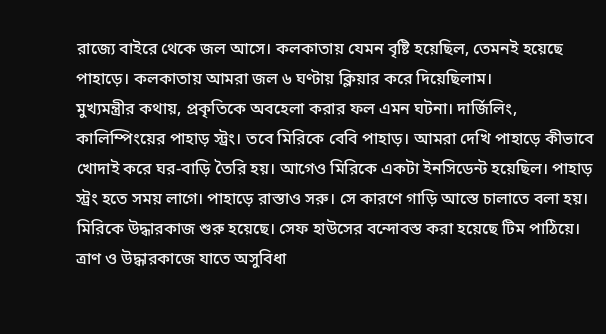রাজ্যে বাইরে থেকে জল আসে। কলকাতায় যেমন বৃষ্টি হয়েছিল, তেমনই হয়েছে পাহাড়ে। কলকাতায় আমরা জল ৬ ঘণ্টায় ক্লিয়ার করে দিয়েছিলাম।
মুখ্যমন্ত্রীর কথায়, প্রকৃতিকে অবহেলা করার ফল এমন ঘটনা। দার্জিলিং, কালিম্পিংয়ের পাহাড় স্ট্রং। তবে মিরিকে বেবি পাহাড়। আমরা দেখি পাহাড়ে কীভাবে খোদাই করে ঘর-বাড়ি তৈরি হয়। আগেও মিরিকে একটা ইনসিডেন্ট হয়েছিল। পাহাড় স্ট্রং হতে সময় লাগে। পাহাড়ে রাস্তাও সরু। সে কারণে গাড়ি আস্তে চালাতে বলা হয়। মিরিকে উদ্ধারকাজ শুরু হয়েছে। সেফ হাউসের বন্দোবস্ত করা হয়েছে টিম পাঠিয়ে। ত্রাণ ও উদ্ধারকাজে যাতে অসুবিধা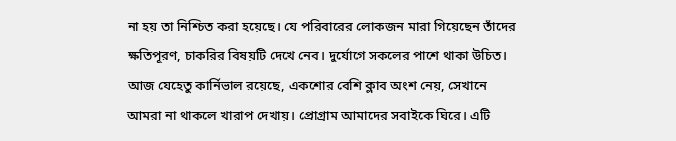না হয় তা নিশ্চিত করা হয়েছে। যে পরিবারের লোকজন মারা গিয়েছেন তাঁদের ক্ষতিপূরণ, চাকরির বিষয়টি দেখে নেব। দুর্যোগে সকলের পাশে থাকা উচিত। আজ যেহেতু কার্নিভাল রয়েছে, একশোর বেশি ক্লাব অংশ নেয়, সেখানে আমরা না থাকলে খারাপ দেখায়। প্রোগ্রাম আমাদের সবাইকে ঘিরে। এটি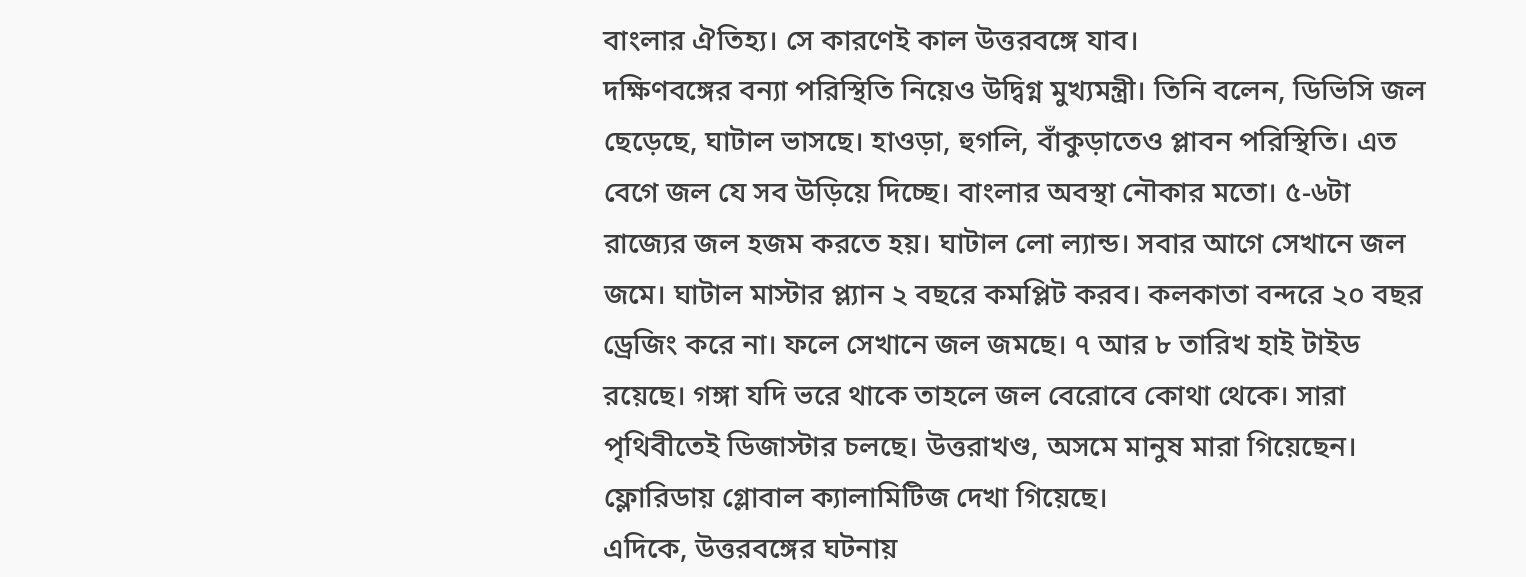বাংলার ঐতিহ্য। সে কারণেই কাল উত্তরবঙ্গে যাব।
দক্ষিণবঙ্গের বন্যা পরিস্থিতি নিয়েও উদ্বিগ্ন মুখ্যমন্ত্রী। তিনি বলেন, ডিভিসি জল ছেড়েছে, ঘাটাল ভাসছে। হাওড়া, হুগলি, বাঁকুড়াতেও প্লাবন পরিস্থিতি। এত বেগে জল যে সব উড়িয়ে দিচ্ছে। বাংলার অবস্থা নৌকার মতো। ৫-৬টা রাজ্যের জল হজম করতে হয়। ঘাটাল লো ল্যান্ড। সবার আগে সেখানে জল জমে। ঘাটাল মাস্টার প্ল্যান ২ বছরে কমপ্লিট করব। কলকাতা বন্দরে ২০ বছর ড্রেজিং করে না। ফলে সেখানে জল জমছে। ৭ আর ৮ তারিখ হাই টাইড রয়েছে। গঙ্গা যদি ভরে থাকে তাহলে জল বেরোবে কোথা থেকে। সারা পৃথিবীতেই ডিজাস্টার চলছে। উত্তরাখণ্ড, অসমে মানুষ মারা গিয়েছেন। ফ্লোরিডায় গ্লোবাল ক্যালামিটিজ দেখা গিয়েছে।
এদিকে, উত্তরবঙ্গের ঘটনায়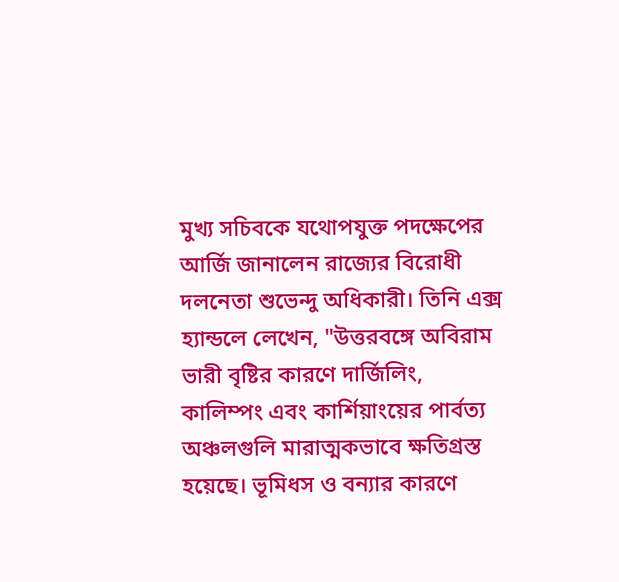মুখ্য সচিবকে যথোপযুক্ত পদক্ষেপের আর্জি জানালেন রাজ্যের বিরোধী দলনেতা শুভেন্দু অধিকারী। তিনি এক্স হ্যান্ডলে লেখেন, "উত্তরবঙ্গে অবিরাম ভারী বৃষ্টির কারণে দার্জিলিং, কালিম্পং এবং কার্শিয়াংয়ের পার্বত্য অঞ্চলগুলি মারাত্মকভাবে ক্ষতিগ্রস্ত হয়েছে। ভূমিধস ও বন্যার কারণে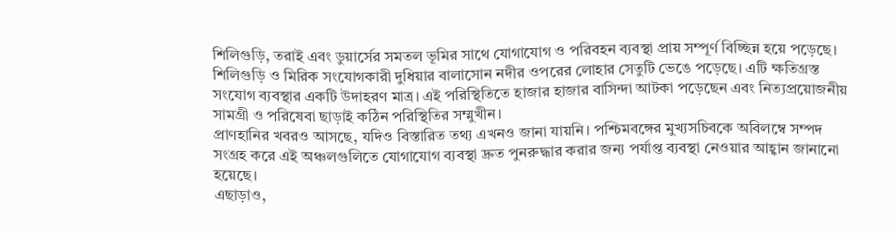শিলিগুড়ি, তরাই এবং ডুয়ার্সের সমতল ভূমির সাথে যোগাযোগ ও পরিবহন ব্যবস্থা প্রায় সম্পূর্ণ বিচ্ছিন্ন হয়ে পড়েছে।
শিলিগুড়ি ও মিরিক সংযোগকারী দুধিয়ার বালাসোন নদীর ওপরের লোহার সেতুটি ভেঙে পড়েছে। এটি ক্ষতিগ্রস্ত সংযোগ ব্যবস্থার একটি উদাহরণ মাত্র। এই পরিস্থিতিতে হাজার হাজার বাসিন্দা আটকা পড়েছেন এবং নিত্যপ্রয়োজনীয় সামগ্রী ও পরিষেবা ছাড়াই কঠিন পরিস্থিতির সম্মুখীন।
প্রাণহানির খবরও আসছে, যদিও বিস্তারিত তথ্য এখনও জানা যায়নি। পশ্চিমবঙ্গের মুখ্যসচিবকে অবিলম্বে সম্পদ সংগ্রহ করে এই অঞ্চলগুলিতে যোগাযোগ ব্যবস্থা দ্রুত পুনরুদ্ধার করার জন্য পর্যাপ্ত ব্যবস্থা নেওয়ার আহ্বান জানানো হয়েছে।
এছাড়াও,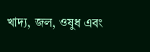খাদ্য, জল, ওষুধ এবং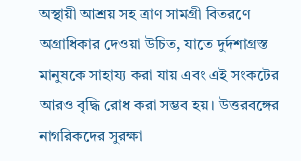অস্থায়ী আশ্রয় সহ ত্রাণ সামগ্রী বিতরণে অগ্রাধিকার দেওয়া উচিত, যাতে দুর্দশাগ্রস্ত মানুষকে সাহায্য করা যায় এবং এই সংকটের আরও বৃদ্ধি রোধ করা সম্ভব হয়। উত্তরবঙ্গের নাগরিকদের সুরক্ষা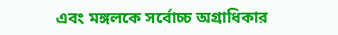এবং মঙ্গলকে সর্বোচ্চ অগ্রাধিকার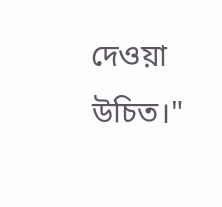দেওয়া উচিত।"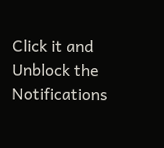Click it and Unblock the Notifications